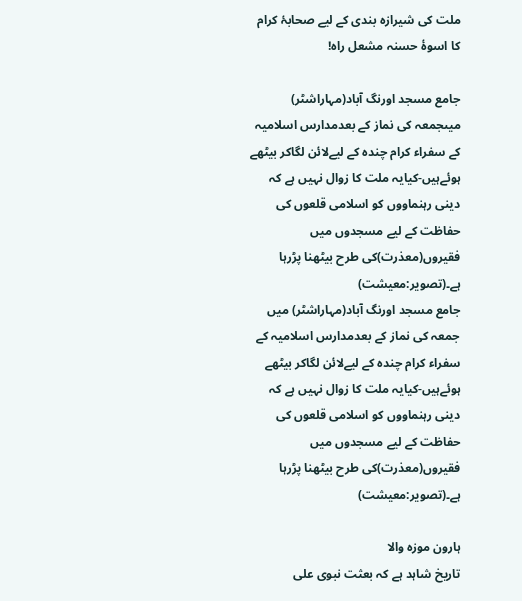ملت کی شیرازہ بندی کے لیے صحابۂ کرام کا اسوۂ حسنہ مشعل راہ!

جامع مسجد اورنگ آباد(مہاراشٹر) میںجمعہ کی نماز کے بعدمدارس اسلامیہ کے سفراء کرام چندہ کے لیےلائن لگاکر بیٹھے ہوئےہیں-کیایہ ملت کا زوال نہیں ہے کہ دینی رہنماووں کو اسلامی قلعوں کی حفاظت کے لیے مسجدوں میں فقیروں(معذرت)کی طرح بیٹھنا پڑرہا ہے۔(تصویر:معیشت)
جامع مسجد اورنگ آباد(مہاراشٹر) میں جمعہ کی نماز کے بعدمدارس اسلامیہ کے سفراء کرام چندہ کے لیےلائن لگاکر بیٹھے ہوئےہیں-کیایہ ملت کا زوال نہیں ہے کہ دینی رہنماووں کو اسلامی قلعوں کی حفاظت کے لیے مسجدوں میں فقیروں(معذرت)کی طرح بیٹھنا پڑرہا ہے۔(تصویر:معیشت)

ہارون موزہ والا
تاریخ شاہد ہے کہ بعثت نبوی علی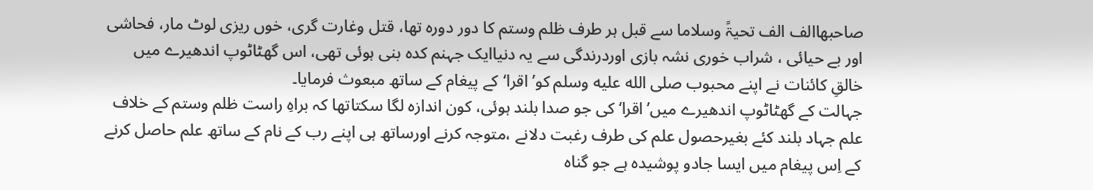صاحبھاالف الف تحیۃً وسلاما سے قبل ہر طرف ظلم وستم کا دور دورہ تھا، قتل وغارت گری، خوں ریزی لوٹ مار، فحاشی اور بے حیائی ، شراب خوری نشہ بازی اوردرندگی سے یہ دنیاایک جہنم کدہ بنی ہوئی تھی، اس گھٹاٹوپ اندھیرے میں خالقِ کائنات نے اپنے محبوب صلى الله عليه وسلم کو’اقرا‘کے پیغام کے ساتھ مبعوث فرمایا۔
جہالت کے گھٹاٹوپ اندھیرے میں’اقرا‘ کی جو صدا بلند ہوئی، کون اندازہ لگا سکتاتھا کہ براہِ راست ظلم وستم کے خلاف علم جہاد بلند کئے بغیرحصول علم کی طرف رغبت دلانے ،متوجہ کرنے اورساتھ ہی اپنے رب کے نام کے ساتھ علم حاصل کرنے کے اِس پیغام میں ایسا جادو پوشیدہ ہے جو گناہ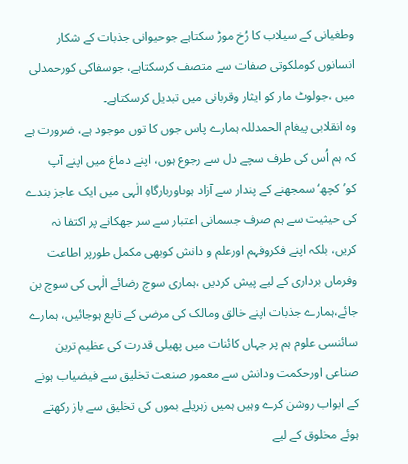وطغیانی کے سیلاب کا رُخ موڑ سکتاہے جوحیوانی جذبات کے شکار انسانوں کوملکوتی صفات سے متصف کرسکتاہے، جوسفاکی کورحمدلی میں ،جولوٹ مار کو ایثار وقربانی میں تبدیل کرسکتاہے۔
وہ انقلابی پیغام الحمدللہ ہمارے پاس جوں کا توں موجود ہے، ضرورت ہے کہ ہم اُس کی طرف سچے دل سے رجوع ہوں، اپنے دماغ میں اپنے آپ کو’کچھ‘سمجھنے کے پندار سے آزاد ہوںاوربارگاہِ الٰہی میں ایک عاجز بندے کی حیثیت سے ہم صرف جسمانی اعتبار سے سر جھکانے پر اکتفا نہ کریں، بلکہ اپنے فکروفہم اورعلم و دانش کوبھی مکمل طورپر اطاعت وفرماں برداری کے لیے پیش کردیں ،ہماری سوچ رضائے الٰہی کی سوچ بن جائے،ہمارے جذبات اپنے خالق ومالک کی مرضی کے تابع ہوجائیں، ہمارے سائنسی علوم ہم پر جہاں کائنات میں پھیلی قدرت کی عظیم ترین صناعی اورحکمت ودانش سے معمور صنعت تخلیق سے فیضیاب ہونے کے ابواب روشن کرے وہیں ہمیں زہریلے بموں کی تخلیق سے باز رکھتے ہوئے مخلوق کے لیے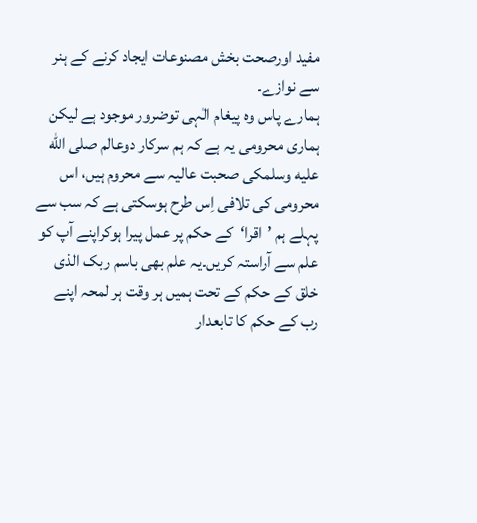مفید اورصحت بخش مصنوعات ایجاد کرنے کے ہنر سے نوازے۔
ہمارے پاس وہ پیغام الٰہی توضرور موجود ہے لیکن ہماری محرومی یہ ہے کہ ہم سرکار دوعالم صلى الله عليه وسلمکی صحبت عالیہ سے محروم ہیں، اس محرومی کی تلافی اِس طرح ہوسکتی ہے کہ سب سے پہلے ہم ’اقرا‘کے حکم پر عمل پیرا ہوکراپنے آپ کو علم سے آراستہ کریں۔یہ علم بھی باسم ربک الذی خلق کے حکم کے تحت ہمیں ہر وقت ہر لمحہ اپنے رب کے حکم کا تابعدار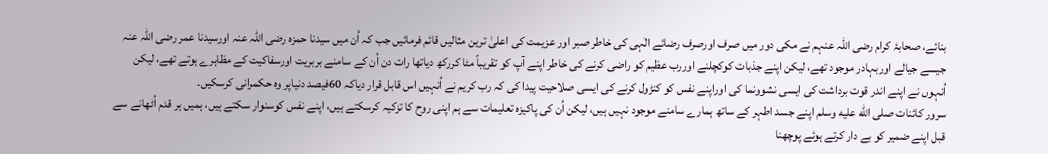بنائے، صحابۂ کرام رضی اللہ عنہم نے مکی دور میں صرف اورصرف رضائے الٰہی کی خاطر صبر اور عزیمت کی اعلیٰ ترین مثالیں قائم فرمائیں جب کہ اُن میں سیدنا حمزہ رضی اللہ عنہ اورسیدنا عمر رضی اللہ عنہ جیسے جیالے اوربہادر موجود تھے، لیکن اپنے جذبات کوکچلنے اوررب عظیم کو راضی کرنے کی خاطر اپنے آپ کو تقریباً مٹا کررکھ دیاتھا رات دن اُن کے سامنے بربریت اورسفاکیت کے مظاہرے ہوتے تھے، لیکن اُنہوں نے اپنے اندر قوت برداشت کی ایسی نشوونما کی اوراپنے نفس کو کنڑول کرنے کی ایسی صلاحیت پیدا کی کہ رب کریم نے اُنہیں اس قابل قرار دیاکہ 60فیصد دنیاپر وہ حکمرانی کرسکیں۔
سرور کائنات صلى الله عليه وسلم اپنے جسد اطہر کے ساتھ ہمارے سامنے موجود نہیں ہیں، لیکن اُن کی پاکیزہ تعلیمات سے ہم اپنی روح کا تزکیہ کرسکتے ہیں، اپنے نفس کوسنوار سکتے ہیں، ہمیں ہر قدم اُٹھانے سے قبل اپنے ضمیر کو بے دار کرتے ہوئے پوچھنا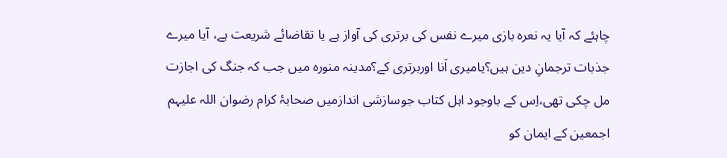چاہئے کہ آیا یہ نعرہ بازی میرے نفس کی برتری کی آواز ہے یا تقاضائے شریعت ہے، آیا میرے جذبات ترجمانِ دین ہیں؟یامیری اَنا اوربرتری کے؟مدینہ منورہ میں جب کہ جنگ کی اجازت مل چکی تھی،اِس کے باوجود اہل کتاب جوسازشی اندازمیں صحابۂ کرام رضوان اللہ علیہم اجمعین کے ایمان کو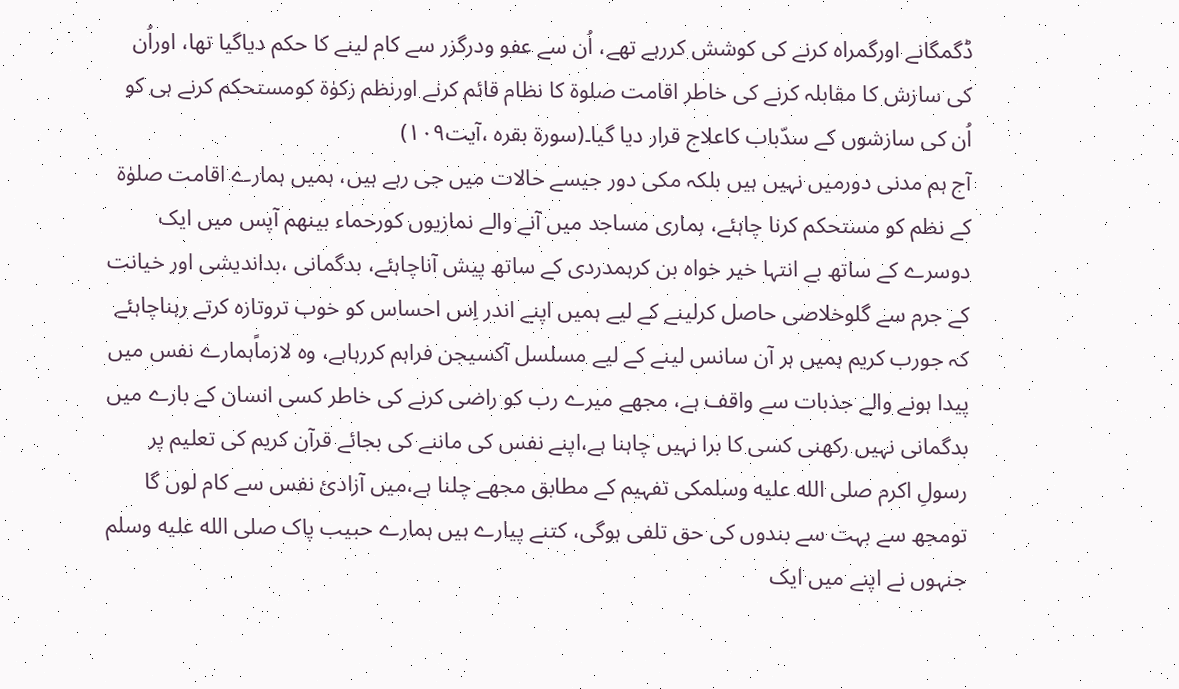ڈگمگانے اورگمراہ کرنے کی کوشش کررہے تھے، اُن سے عفو ودرگزر سے کام لینے کا حکم دیاگیا تھا، اوراُن کی سازش کا مقابلہ کرنے کی خاطر اقامت صلوۃ کا نظام قائم کرنے اورنظم زکوٰۃ کومستحکم کرنے ہی کو اُن کی سازشوں کے سدّباب کاعلاج قرار دیا گیا۔(سورۃ بقرہ ،آیت۱۰۹)
آج ہم مدنی دورمیں نہیں ہیں بلکہ مکی دور جیسے حالات میں جی رہے ہیں، ہمیں ہمارے اقامت صلوٰۃ کے نظم کو مستحکم کرنا چاہئے، ہماری مساجد میں آنے والے نمازیوں کورحماء بینھم آپس میں ایک دوسرے کے ساتھ بے انتہا خیر خواہ بن کرہمدردی کے ساتھ پیش آناچاہئے، بدگمانی ،بداندیشی اور خیانت کے جرم سے گلوخلاصی حاصل کرلینے کے لیے ہمیں اپنے اندر اِس احساس کو خوب تروتازہ کرتے رہناچاہئے کہ جورب کریم ہمیں ہر آن سانس لینے کے لیے مسلسل آکسیجن فراہم کررہاہے، وہ لازماًہمارے نفس میں پیدا ہونے والے جذبات سے واقف ہے، مجھے میرے رب کو راضی کرنے کی خاطر کسی انسان کے بارے میں بدگمانی نہیں رکھنی کسی کا برا نہیں چاہنا ہے،اپنے نفس کی ماننے کی بجائے قرآن کریم کی تعلیم پر رسولِ اکرم صلى الله عليه وسلمکی تفہیم کے مطابق مجھے چلنا ہے،میں آزادیٔ نفس سے کام لوں گا تومجھ سے بہت سے بندوں کی حق تلفی ہوگی، کتنے پیارے ہیں ہمارے حبیب پاک صلى الله عليه وسلم جنہوں نے اپنے میں ایک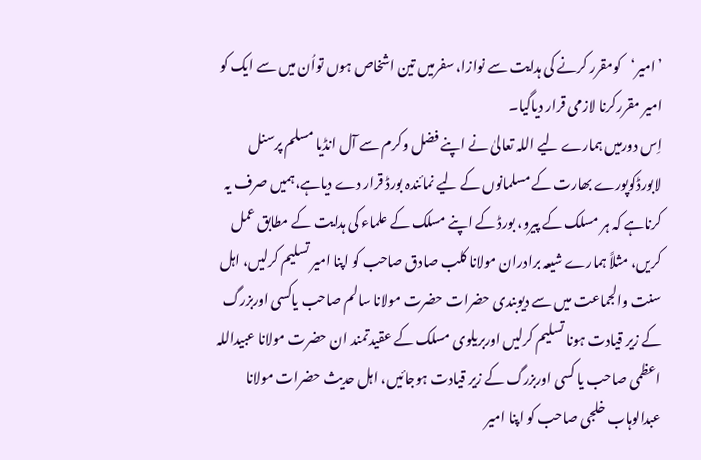’امیر‘کومقرر کرنے کی ہدایت سے نوازا، سفرمیں تین اشخاص ہوں تواُن میں سے ایک کو امیر مقررکرنا لازمی قرار دیاگیا۔
اِس دورمیں ہمارے لیے اللہ تعالیٰ نے اپنے فضل وکرم سے آل انڈیا مسلم پرسنل لابورڈکوپورے بھارت کے مسلمانوں کے لیے نمائندہ بورڈ قرار دے دیاہے،ہمیں صرف یہ کرناہے کہ ہر مسلک کے پیرو، بورڈ کے اپنے مسلک کے علماء کی ہدایت کے مطابق عمل کریں، مثلاً ہمارے شیعہ برادران مولانا کلب صادق صاحب کو اپنا امیر تسلیم کرلیں، اہل سنت والجماعت میں سے دیوبندی حضرات حضرت مولانا سالم صاحب یاکسی اوربزرگ کے زیر قیادت ہونا تسلیم کرلیں اوربریلوی مسلک کے عقیدتمند ان حضرت مولانا عبیداللہ اعظمی صاحب یا کسی اوربزرگ کے زیر قیادت ہوجائیں، اہل حدیث حضرات مولانا عبدالوہاب خلجی صاحب کو اپنا امیر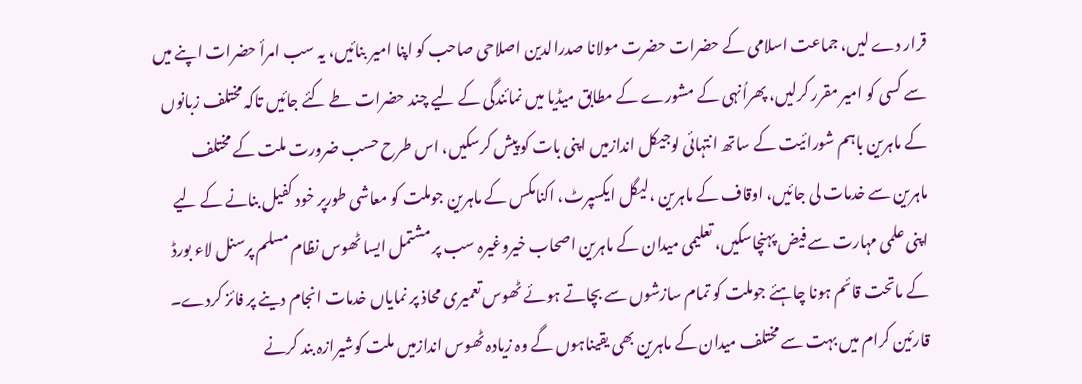قرار دے لیں، جماعت اسلامی کے حضرات حضرت مولانا صدرالدین اصلاحی صاحب کو اپنا امیر بنائیں، یہ سب امرأ حضرات اپنے میں سے کسی کو امیر مقرر کرلیں، پھراُنہی کے مشورے کے مطابق میڈیا میں نمائندگی کے لیے چند حضرات طے کئے جائیں تاکہ مختلف زبانوں کے ماہرین باہم شورائیت کے ساتھ انتہائی لوجیکل اندازمیں اپنی بات کو پیش کرسکیں، اس طرح حسب ضرورت ملت کے مختلف ماہرین سے خدمات لی جائیں، اوقاف کے ماہرین ،لیگل ایکسپرٹ، اکنامکس کے ماہرین جوملت کو معاشی طورپر خود کفیل بنانے کے لیے اپنی علمی مہارت سے فیض پہنچاسکیں، تعلیمی میدان کے ماہرین اصحاب خیروغیرہ سب پر مشتمل ایسا ٹھوس نظام مسلم پرسنل لاء بورڈ کے ماتحت قائم ہونا چاہئے جوملت کو تمام سازشوں سے بچاتے ہوئے ٹھوس تعمیری محاذ پر نمایاں خدمات انجام دینے پر فائز کردے۔
قارئین کرام میں بہت سے مختلف میدان کے ماہرین بھی یقیناہوں گے وہ زیادہ ٹھوس اندازمیں ملت کوشیرازہ بند کرنے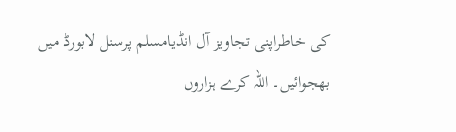کی خاطراپنی تجاویز آل انڈیامسلم پرسنل لابورڈ میں بھجوائیں۔ اللہ کرے ہزاروں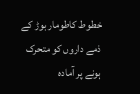خطوط کاطومار بوڑ کے ذمے داروں کو متحرک ہونے پر آمادہ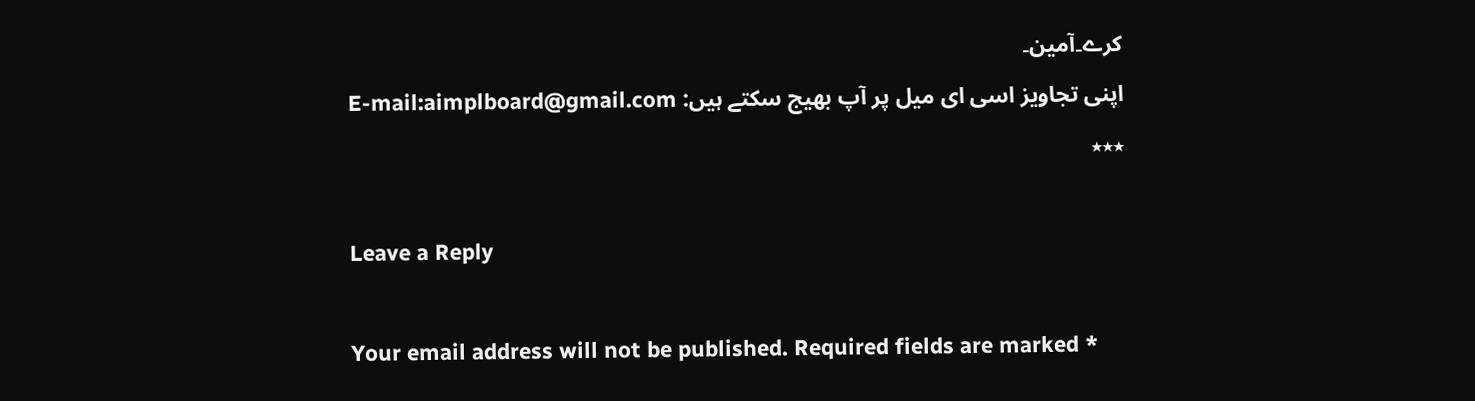کرے۔آمین۔
اپنی تجاویز اسی ای میل پر آپ بھیج سکتے ہیں: E-mail:aimplboard@gmail.com
٭٭٭

Leave a Reply

Your email address will not be published. Required fields are marked *